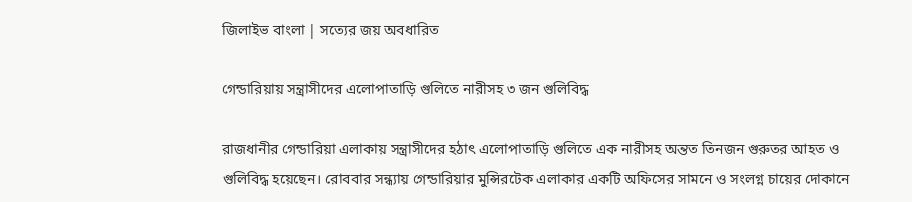জিলাইভ বাংলা | সত্যের জয় অবধারিত

গেন্ডারিয়ায় সন্ত্রাসীদের এলোপাতাড়ি গুলিতে নারীসহ ৩ জন গুলিবিদ্ধ

রাজধানীর গেন্ডারিয়া এলাকায় সন্ত্রাসীদের হঠাৎ এলোপাতাড়ি গুলিতে এক নারীসহ অন্তত তিনজন গুরুতর আহত ও গুলিবিদ্ধ হয়েছেন। রোববার সন্ধ্যায় গেন্ডারিয়ার মুন্সিরটেক এলাকার একটি অফিসের সামনে ও সংলগ্ন চায়ের দোকানে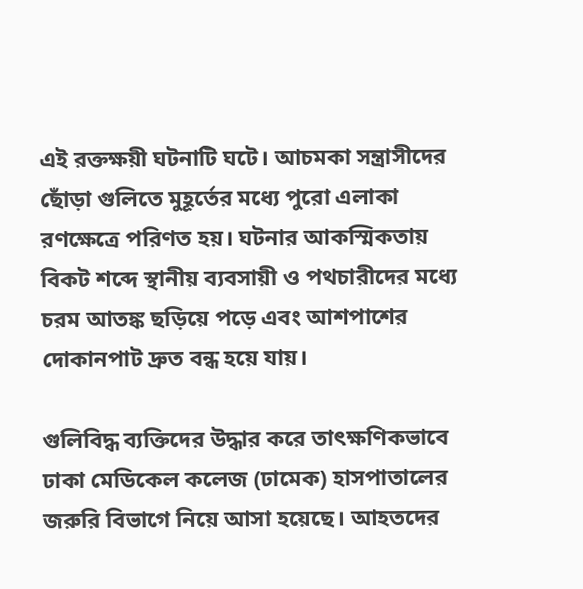এই রক্তক্ষয়ী ঘটনাটি ঘটে। আচমকা সন্ত্রাসীদের ছোঁড়া গুলিতে মুহূর্তের মধ্যে পুরো এলাকা রণক্ষেত্রে পরিণত হয়। ঘটনার আকস্মিকতায় বিকট শব্দে স্থানীয় ব্যবসায়ী ও পথচারীদের মধ্যে চরম আতঙ্ক ছড়িয়ে পড়ে এবং আশপাশের দোকানপাট দ্রুত বন্ধ হয়ে যায়।

গুলিবিদ্ধ ব্যক্তিদের উদ্ধার করে তাৎক্ষণিকভাবে ঢাকা মেডিকেল কলেজ (ঢামেক) হাসপাতালের জরুরি বিভাগে নিয়ে আসা হয়েছে। আহতদের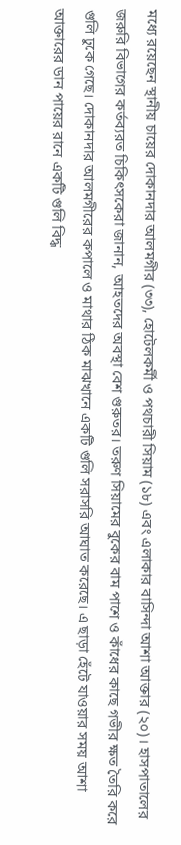মধ্যে রয়েছেন স্থানীয় চায়ের দোকানদার আলমগীর (৩৩), হোটেলকর্মী ও পথচারী সিয়াম (১৮) এবং এলাকার বাসিন্দা আশা আক্তার (২০)। হাসপাতালের জরুরি বিভাগের কর্তব্যরত চিকিৎসকেরা জানান, আহতদের অবস্থা বেশ গুরুতর। তরুণ সিয়ামের বুকের বাম পাশে ও কাঁধের কাছে গভীর ক্ষত তৈরি করে গুলি ঢুকে গেছে। দোকানদার আলমগীরের কপালে ও মাথার ঠিক মাঝখানে একটি গুলি সরাসরি আঘাত করেছে। এ ছাড়া হেঁটে যাওয়ার সময় আশা আক্তারের ডান পায়ের রানে একটি গুলি বিদ্ধ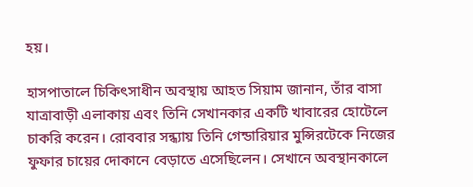হয়।

হাসপাতালে চিকিৎসাধীন অবস্থায় আহত সিয়াম জানান, তাঁর বাসা যাত্রাবাড়ী এলাকায় এবং তিনি সেখানকার একটি খাবারের হোটেলে চাকরি করেন। রোববার সন্ধ্যায় তিনি গেন্ডারিয়ার মুন্সিরটেকে নিজের ফুফার চায়ের দোকানে বেড়াতে এসেছিলেন। সেখানে অবস্থানকালে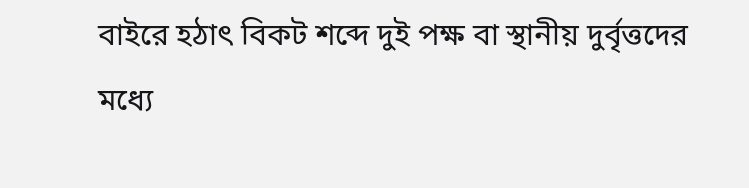বাইরে হঠাৎ বিকট শব্দে দুই পক্ষ বা স্থানীয় দুর্বৃত্তদের মধ্যে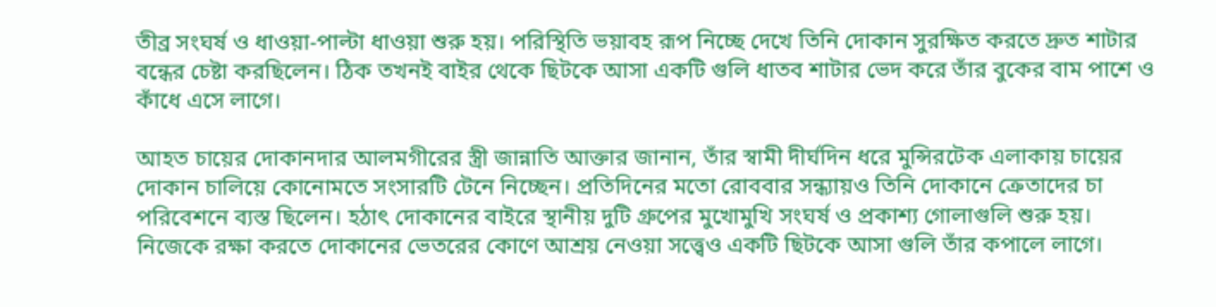তীব্র সংঘর্ষ ও ধাওয়া-পাল্টা ধাওয়া শুরু হয়। পরিস্থিতি ভয়াবহ রূপ নিচ্ছে দেখে তিনি দোকান সুরক্ষিত করতে দ্রুত শাটার বন্ধের চেষ্টা করছিলেন। ঠিক তখনই বাইর থেকে ছিটকে আসা একটি গুলি ধাতব শাটার ভেদ করে তাঁর বুকের বাম পাশে ও কাঁধে এসে লাগে।

আহত চায়ের দোকানদার আলমগীরের স্ত্রী জান্নাতি আক্তার জানান, তাঁর স্বামী দীর্ঘদিন ধরে মুন্সিরটেক এলাকায় চায়ের দোকান চালিয়ে কোনোমতে সংসারটি টেনে নিচ্ছেন। প্রতিদিনের মতো রোববার সন্ধ্যায়ও তিনি দোকানে ক্রেতাদের চা পরিবেশনে ব্যস্ত ছিলেন। হঠাৎ দোকানের বাইরে স্থানীয় দুটি গ্রুপের মুখোমুখি সংঘর্ষ ও প্রকাশ্য গোলাগুলি শুরু হয়। নিজেকে রক্ষা করতে দোকানের ভেতরের কোণে আশ্রয় নেওয়া সত্ত্বেও একটি ছিটকে আসা গুলি তাঁর কপালে লাগে।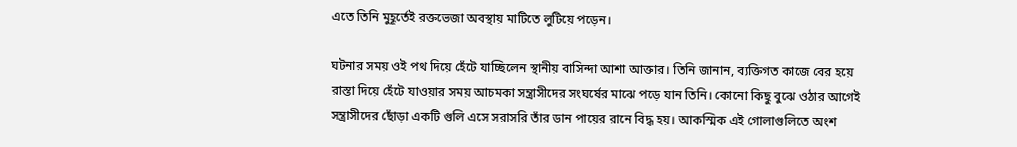এতে তিনি মুহূর্তেই রক্তভেজা অবস্থায় মাটিতে লুটিয়ে পড়েন।

ঘটনার সময় ওই পথ দিয়ে হেঁটে যাচ্ছিলেন স্থানীয় বাসিন্দা আশা আক্তার। তিনি জানান, ব্যক্তিগত কাজে বের হয়ে রাস্তা দিয়ে হেঁটে যাওয়ার সময় আচমকা সন্ত্রাসীদের সংঘর্ষের মাঝে পড়ে যান তিনি। কোনো কিছু বুঝে ওঠার আগেই সন্ত্রাসীদের ছোঁড়া একটি গুলি এসে সরাসরি তাঁর ডান পায়ের রানে বিদ্ধ হয়। আকস্মিক এই গোলাগুলিতে অংশ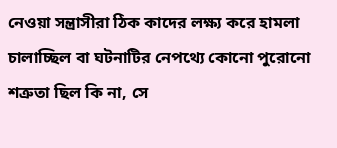নেওয়া সন্ত্রাসীরা ঠিক কাদের লক্ষ্য করে হামলা চালাচ্ছিল বা ঘটনাটির নেপথ্যে কোনো পুরোনো শত্রুতা ছিল কি না, সে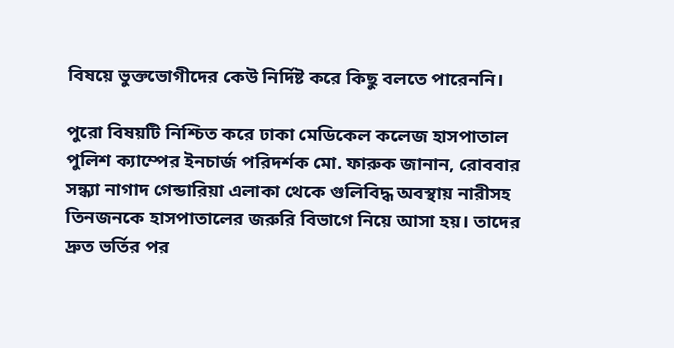বিষয়ে ভুক্তভোগীদের কেউ নির্দিষ্ট করে কিছু বলতে পারেননি।

পুরো বিষয়টি নিশ্চিত করে ঢাকা মেডিকেল কলেজ হাসপাতাল পুলিশ ক্যাম্পের ইনচার্জ পরিদর্শক মো. ফারুক জানান, রোববার সন্ধ্যা নাগাদ গেন্ডারিয়া এলাকা থেকে গুলিবিদ্ধ অবস্থায় নারীসহ তিনজনকে হাসপাতালের জরুরি বিভাগে নিয়ে আসা হয়। তাদের দ্রুত ভর্তির পর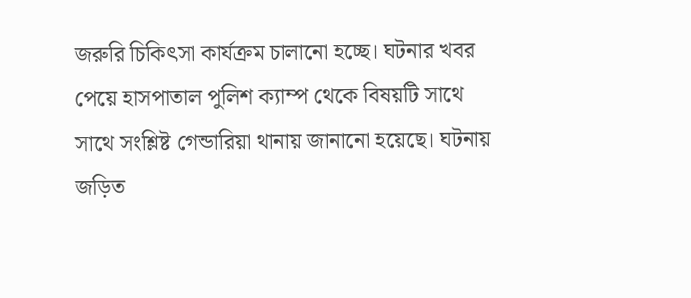জরুরি চিকিৎসা কার্যক্রম চালানো হচ্ছে। ঘটনার খবর পেয়ে হাসপাতাল পুলিশ ক্যাম্প থেকে বিষয়টি সাথে সাথে সংশ্লিষ্ট গেন্ডারিয়া থানায় জানানো হয়েছে। ঘটনায় জড়িত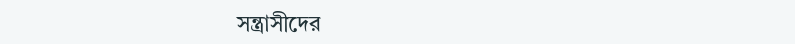সন্ত্রাসীদের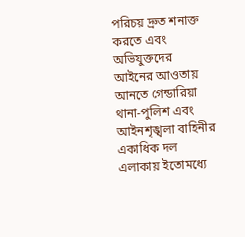পরিচয় দ্রুত শনাক্ত করতে এবং অভিযুক্তদের আইনের আওতায় আনতে গেন্ডারিয়া থানা-পুলিশ এবং আইনশৃঙ্খলা বাহিনীর একাধিক দল এলাকায় ইতোমধ্যে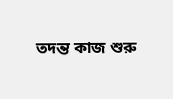তদন্ত কাজ শুরু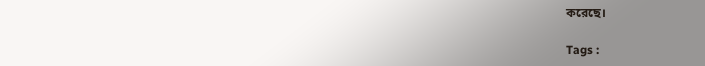করেছে।

Tags :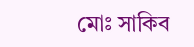মোঃ সাকিব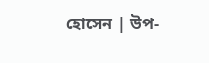হোসেন | উপ-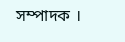সম্পাদক ।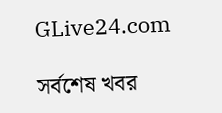GLive24.com

সর্বশেষ খবর